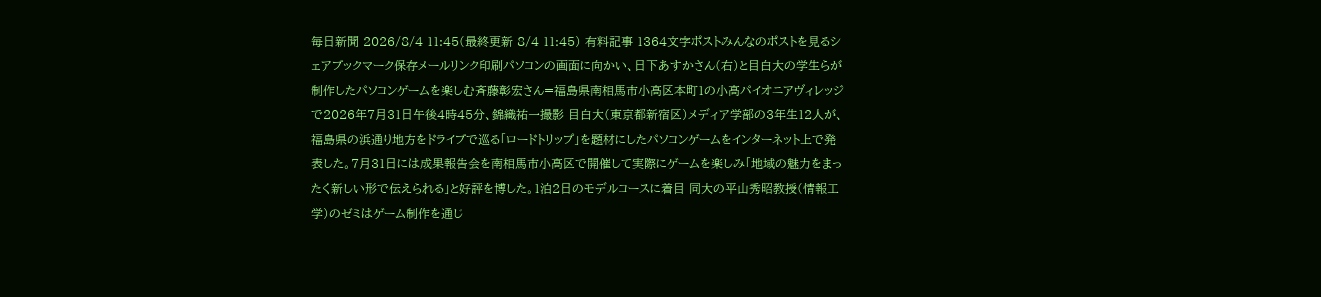毎日新聞 2026/8/4 11:45(最終更新 8/4 11:45) 有料記事 1364文字ポストみんなのポストを見るシェアブックマーク保存メールリンク印刷パソコンの画面に向かい、日下あすかさん(右)と目白大の学生らが制作したパソコンゲームを楽しむ斉藤彰宏さん=福島県南相馬市小高区本町1の小高パイオニアヴィレッジで2026年7月31日午後4時45分、錦織祐一撮影 目白大(東京都新宿区)メディア学部の3年生12人が、福島県の浜通り地方をドライブで巡る「ロードトリップ」を題材にしたパソコンゲームをインターネット上で発表した。7月31日には成果報告会を南相馬市小高区で開催して実際にゲームを楽しみ「地域の魅力をまったく新しい形で伝えられる」と好評を博した。1泊2日のモデルコースに着目 同大の平山秀昭教授(情報工学)のゼミはゲーム制作を通じ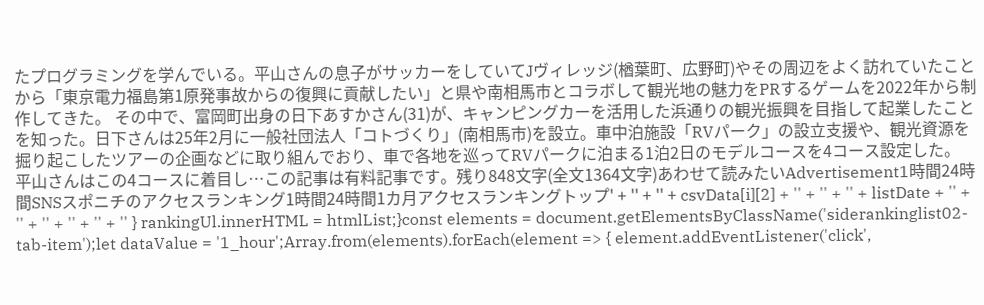たプログラミングを学んでいる。平山さんの息子がサッカーをしていてJヴィレッジ(楢葉町、広野町)やその周辺をよく訪れていたことから「東京電力福島第1原発事故からの復興に貢献したい」と県や南相馬市とコラボして観光地の魅力をPRするゲームを2022年から制作してきた。 その中で、富岡町出身の日下あすかさん(31)が、キャンピングカーを活用した浜通りの観光振興を目指して起業したことを知った。日下さんは25年2月に一般社団法人「コトづくり」(南相馬市)を設立。車中泊施設「RVパーク」の設立支援や、観光資源を掘り起こしたツアーの企画などに取り組んでおり、車で各地を巡ってRVパークに泊まる1泊2日のモデルコースを4コース設定した。 平山さんはこの4コースに着目し…この記事は有料記事です。残り848文字(全文1364文字)あわせて読みたいAdvertisement1時間24時間SNSスポニチのアクセスランキング1時間24時間1カ月アクセスランキングトップ' + '' + '' + csvData[i][2] + '' + '' + '' + listDate + '' + '' + '' + '' + '' + '' } rankingUl.innerHTML = htmlList;}const elements = document.getElementsByClassName('siderankinglist02-tab-item');let dataValue = '1_hour';Array.from(elements).forEach(element => { element.addEventListener('click',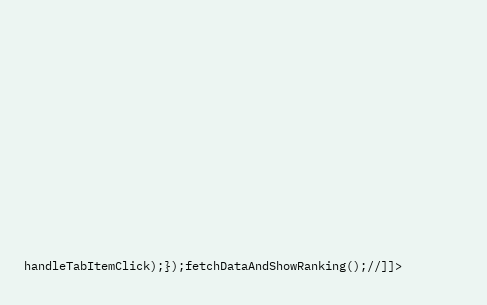handleTabItemClick);});fetchDataAndShowRanking();//]]>